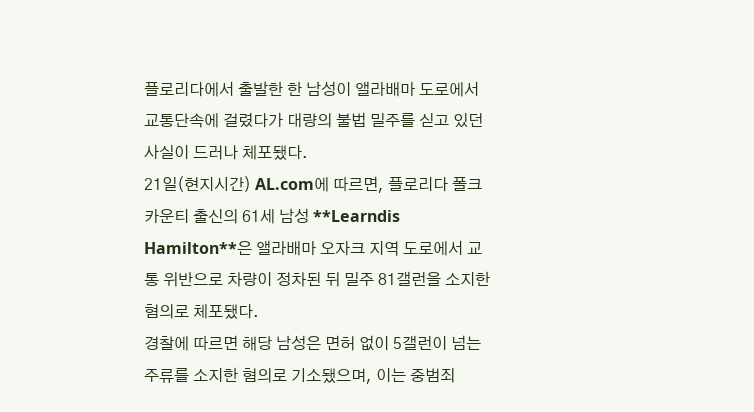플로리다에서 출발한 한 남성이 앨라배마 도로에서 교통단속에 걸렸다가 대량의 불법 밀주를 싣고 있던 사실이 드러나 체포됐다.
21일(현지시간) AL.com에 따르면, 플로리다 폴크 카운티 출신의 61세 남성 **Learndis Hamilton**은 앨라배마 오자크 지역 도로에서 교통 위반으로 차량이 정차된 뒤 밀주 81갤런을 소지한 혐의로 체포됐다.
경찰에 따르면 해당 남성은 면허 없이 5갤런이 넘는 주류를 소지한 혐의로 기소됐으며, 이는 중범죄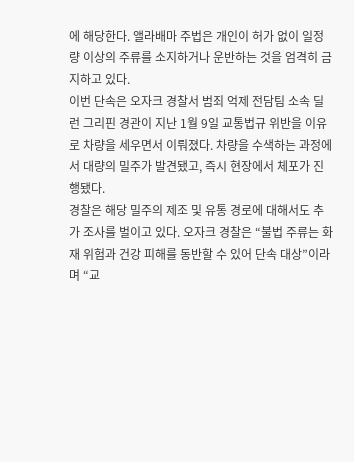에 해당한다. 앨라배마 주법은 개인이 허가 없이 일정량 이상의 주류를 소지하거나 운반하는 것을 엄격히 금지하고 있다.
이번 단속은 오자크 경찰서 범죄 억제 전담팀 소속 딜런 그리핀 경관이 지난 1월 9일 교통법규 위반을 이유로 차량을 세우면서 이뤄졌다. 차량을 수색하는 과정에서 대량의 밀주가 발견됐고, 즉시 현장에서 체포가 진행됐다.
경찰은 해당 밀주의 제조 및 유통 경로에 대해서도 추가 조사를 벌이고 있다. 오자크 경찰은 “불법 주류는 화재 위험과 건강 피해를 동반할 수 있어 단속 대상”이라며 “교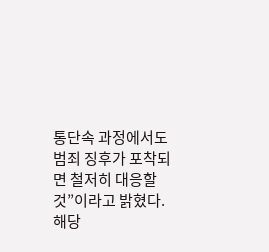통단속 과정에서도 범죄 징후가 포착되면 철저히 대응할 것”이라고 밝혔다.
해당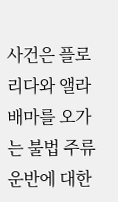사건은 플로리다와 앨라배마를 오가는 불법 주류 운반에 대한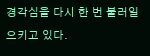경각심을 다시 한 번 불러일으키고 있다.